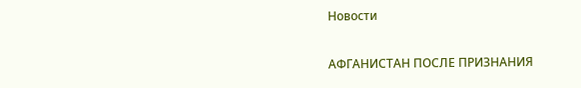Новости

АФГАНИСТАН ПОСЛЕ ПРИЗНАНИЯ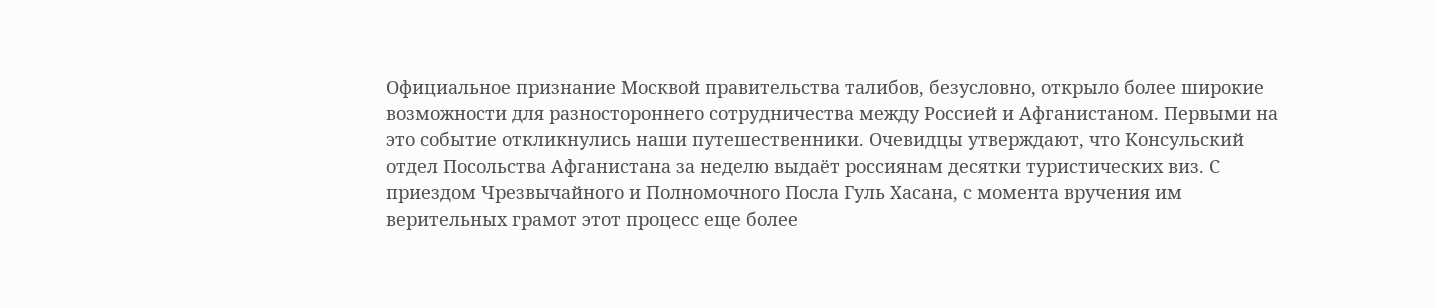Официальное признание Москвой правительства талибов, безусловно, открыло более широкие возможности для разностороннего сотрудничества между Россией и Афганистаном. Первыми на это событие откликнулись наши путешественники. Очевидцы утверждают, что Консульский отдел Посольства Афганистана за неделю выдаёт россиянам десятки туристических виз. С приездом Чрезвычайного и Полномочного Посла Гуль Хасана, с момента вручения им верительных грамот этот процесс еще более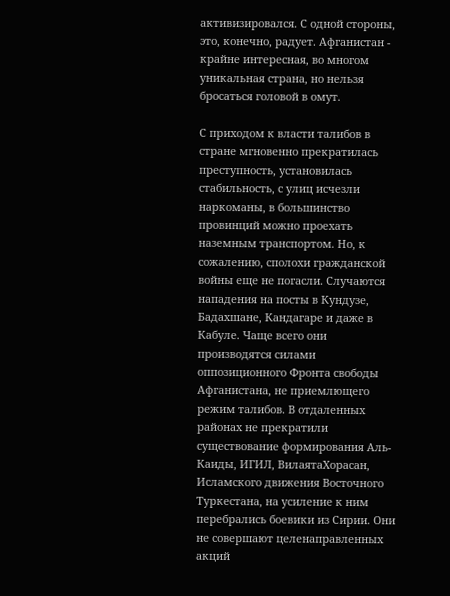активизировался. С одной стороны, это, конечно, радует. Афганистан - крайне интересная, во многом уникальная страна, но нельзя бросаться головой в омут.

С приходом к власти талибов в стране мгновенно прекратилась преступность, установилась стабильность, с улиц исчезли наркоманы, в большинство провинций можно проехать наземным транспортом. Но, к сожалению, сполохи гражданской войны еще не погасли. Случаются нападения на посты в Кундузе, Бадахшане, Кандагаре и даже в Кабуле. Чаще всего они производятся силами оппозиционного Фронта свободы Афганистана, не приемлющего режим талибов. В отдаленных районах не прекратили существование формирования Аль-Каиды, ИГИЛ, ВилаятаХорасан, Исламского движения Восточного Туркестана, на усиление к ним перебрались боевики из Сирии. Они не совершают целенаправленных акций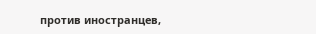против иностранцев,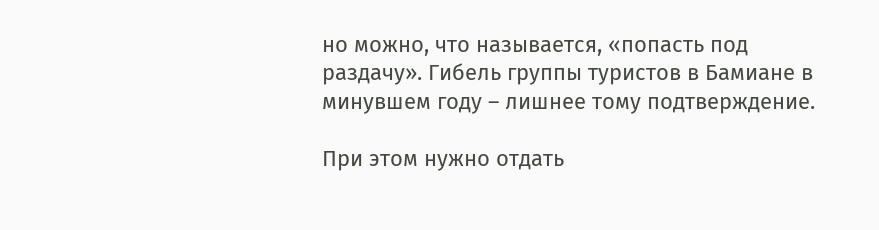но можно, что называется, «попасть под раздачу». Гибель группы туристов в Бамиане в минувшем году – лишнее тому подтверждение.

При этом нужно отдать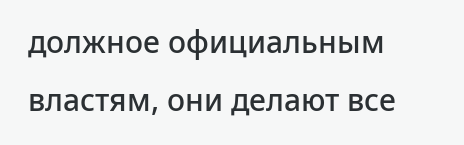должное официальным властям, они делают все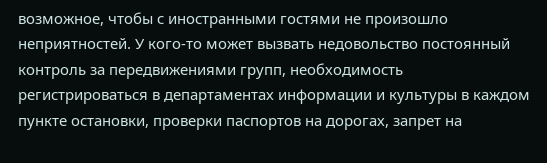возможное, чтобы с иностранными гостями не произошло неприятностей. У кого-то может вызвать недовольство постоянный контроль за передвижениями групп, необходимость регистрироваться в департаментах информации и культуры в каждом пункте остановки, проверки паспортов на дорогах, запрет на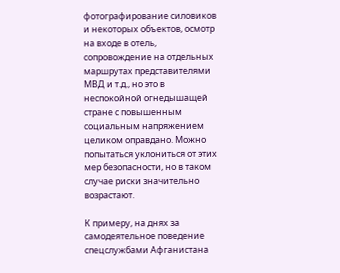фотографирование силовиков и некоторых объектов, осмотр на входе в отель, сопровождение на отдельных маршрутах представителями МВД и т.д., но это в неспокойной огнедышащей стране с повышенным социальным напряжением целиком оправдано. Можно попытаться уклониться от этих мер безопасности, но в таком случае риски значительно возрастают.

К примеру, на днях за самодеятельное поведение спецслужбами Афганистана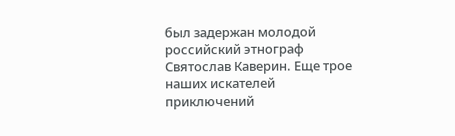был задержан молодой российский этнограф Святослав Каверин. Еще трое наших искателей приключений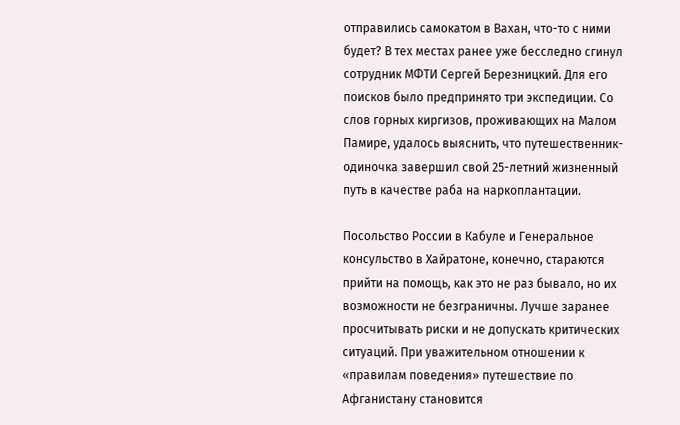отправились самокатом в Вахан, что-то с ними будет? В тех местах ранее уже бесследно сгинул сотрудник МФТИ Сергей Березницкий. Для его поисков было предпринято три экспедиции. Со слов горных киргизов, проживающих на Малом Памире, удалось выяснить, что путешественник-одиночка завершил свой 25-летний жизненный путь в качестве раба на наркоплантации.

Посольство России в Кабуле и Генеральное консульство в Хайратоне, конечно, стараются прийти на помощь, как это не раз бывало, но их возможности не безграничны. Лучше заранее просчитывать риски и не допускать критических ситуаций. При уважительном отношении к «правилам поведения» путешествие по Афганистану становится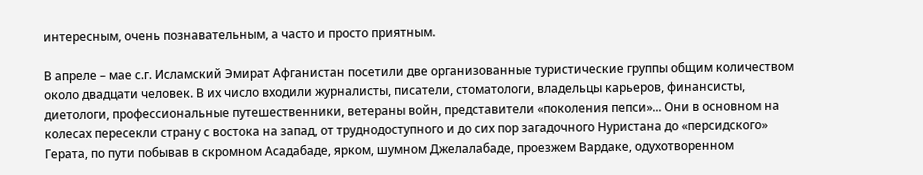интересным, очень познавательным, а часто и просто приятным.

В апреле – мае с.г. Исламский Эмират Афганистан посетили две организованные туристические группы общим количеством около двадцати человек. В их число входили журналисты, писатели, стоматологи, владельцы карьеров, финансисты, диетологи, профессиональные путешественники, ветераны войн, представители «поколения пепси»... Они в основном на колесах пересекли страну с востока на запад, от труднодоступного и до сих пор загадочного Нуристана до «персидского» Герата, по пути побывав в скромном Асадабаде, ярком, шумном Джелалабаде, проезжем Вардаке, одухотворенном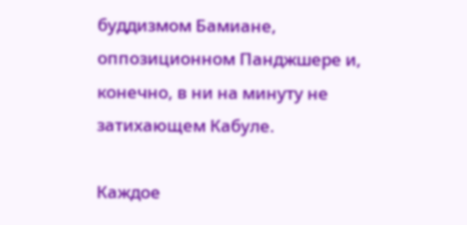буддизмом Бамиане, оппозиционном Панджшере и, конечно, в ни на минуту не затихающем Кабуле.

Каждое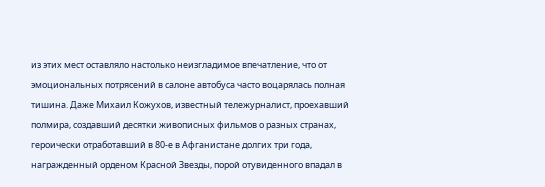из этих мест оставляло настолько неизгладимое впечатление, что от эмоциональных потрясений в салоне автобуса часто воцарялась полная тишина. Даже Михаил Кожухов, известный тележурналист, проехавший полмира, создавший десятки живописных фильмов о разных странах, героически отработавший в 80-е в Афганистане долгих три года, награжденный орденом Красной Звезды, порой отувиденного впадал в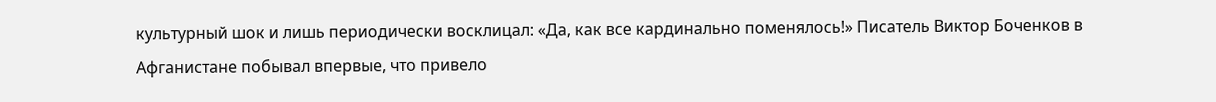культурный шок и лишь периодически восклицал: «Да, как все кардинально поменялось!» Писатель Виктор Боченков в Афганистане побывал впервые, что привело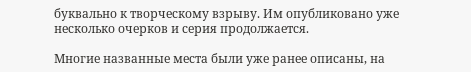буквально к творческому взрыву. Им опубликовано уже несколько очерков и серия продолжается.

Многие названные места были уже ранее описаны, на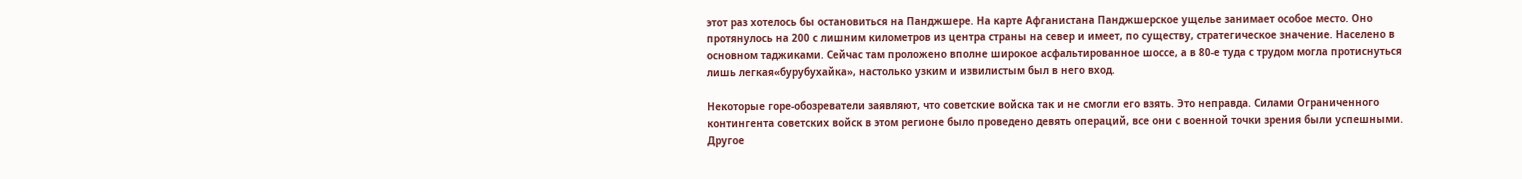этот раз хотелось бы остановиться на Панджшере. На карте Афганистана Панджшерское ущелье занимает особое место. Оно протянулось на 200 с лишним километров из центра страны на север и имеет, по существу, стратегическое значение. Населено в основном таджиками. Сейчас там проложено вполне широкое асфальтированное шоссе, а в 80-е туда с трудом могла протиснуться лишь легкая«бурубухайка», настолько узким и извилистым был в него вход.

Некоторые горе-обозреватели заявляют, что советские войска так и не смогли его взять. Это неправда. Силами Ограниченного контингента советских войск в этом регионе было проведено девять операций, все они с военной точки зрения были успешными. Другое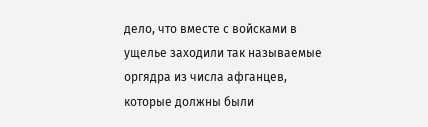дело, что вместе с войсками в ущелье заходили так называемые оргядра из числа афганцев, которые должны были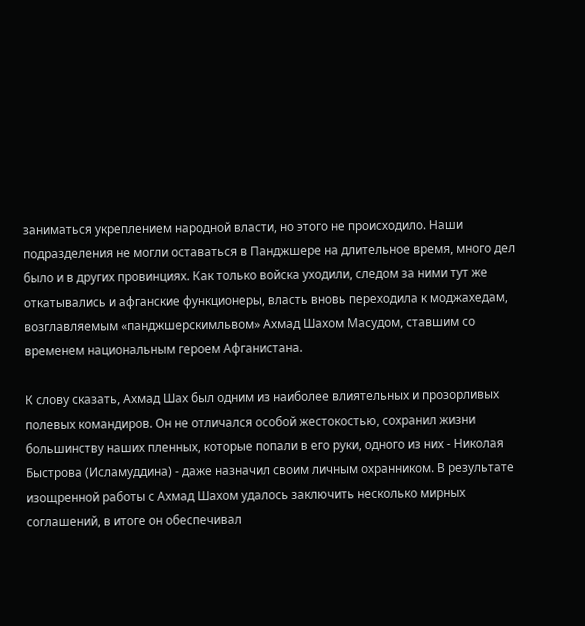заниматься укреплением народной власти, но этого не происходило. Наши подразделения не могли оставаться в Панджшере на длительное время, много дел было и в других провинциях. Как только войска уходили, следом за ними тут же откатывались и афганские функционеры, власть вновь переходила к моджахедам, возглавляемым «панджшерскимльвом» Ахмад Шахом Масудом, ставшим со временем национальным героем Афганистана.

К слову сказать, Ахмад Шах был одним из наиболее влиятельных и прозорливых полевых командиров. Он не отличался особой жестокостью, сохранил жизни большинству наших пленных, которые попали в его руки, одного из них - Николая Быстрова (Исламуддина) - даже назначил своим личным охранником. В результате изощренной работы с Ахмад Шахом удалось заключить несколько мирных соглашений, в итоге он обеспечивал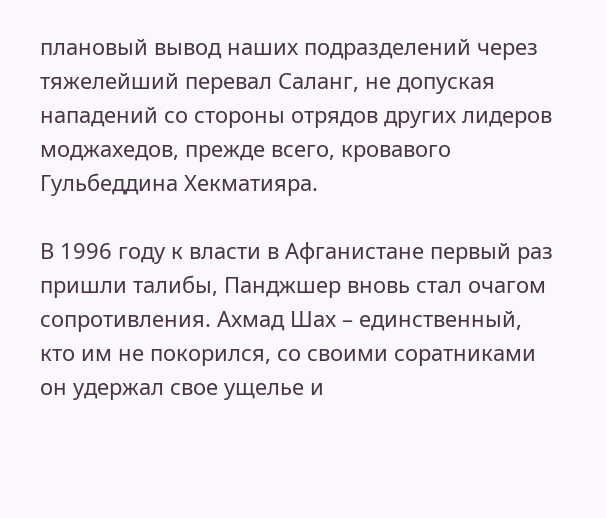плановый вывод наших подразделений через тяжелейший перевал Саланг, не допуская нападений со стороны отрядов других лидеров моджахедов, прежде всего, кровавого Гульбеддина Хекматияра.

В 1996 году к власти в Афганистане первый раз пришли талибы, Панджшер вновь стал очагом сопротивления. Ахмад Шах – единственный, кто им не покорился, со своими соратниками он удержал свое ущелье и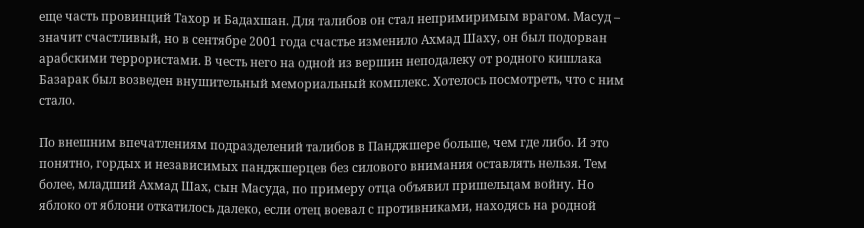еще часть провинций Тахор и Бадахшан. Для талибов он стал непримиримым врагом. Масуд – значит счастливый, но в сентябре 2001 года счастье изменило Ахмад Шаху, он был подорван арабскими террористами. В честь него на одной из вершин неподалеку от родного кишлака Базарак был возведен внушительный мемориальный комплекс. Хотелось посмотреть, что с ним стало.

По внешним впечатлениям подразделений талибов в Панджшере больше, чем где либо. И это понятно, гордых и независимых панджшерцев без силового внимания оставлять нельзя. Тем более, младший Ахмад Шах, сын Масуда, по примеру отца объявил пришельцам войну. Но яблоко от яблони откатилось далеко, если отец воевал с противниками, находясь на родной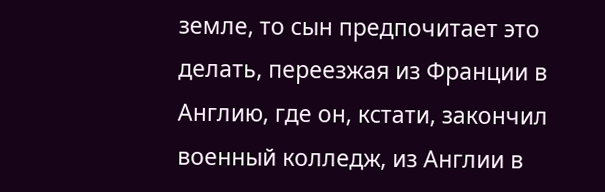земле, то сын предпочитает это делать, переезжая из Франции в Англию, где он, кстати, закончил военный колледж, из Англии в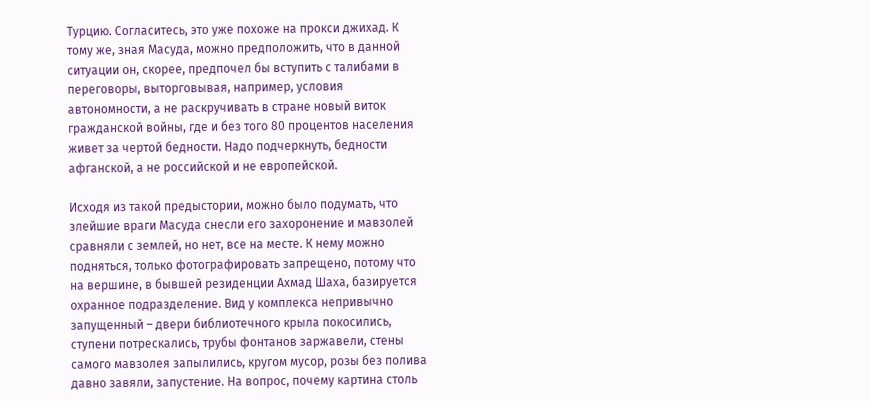Турцию. Согласитесь, это уже похоже на прокси джихад. К тому же, зная Масуда, можно предположить, что в данной ситуации он, скорее, предпочел бы вступить с талибами в переговоры, выторговывая, например, условия автономности, а не раскручивать в стране новый виток гражданской войны, где и без того 80 процентов населения живет за чертой бедности. Надо подчеркнуть, бедности афганской, а не российской и не европейской.

Исходя из такой предыстории, можно было подумать, что злейшие враги Масуда снесли его захоронение и мавзолей сравняли с землей, но нет, все на месте. К нему можно подняться, только фотографировать запрещено, потому что на вершине, в бывшей резиденции Ахмад Шаха, базируется охранное подразделение. Вид у комплекса непривычно запущенный – двери библиотечного крыла покосились, ступени потрескались, трубы фонтанов заржавели, стены самого мавзолея запылились, кругом мусор, розы без полива давно завяли, запустение. На вопрос, почему картина столь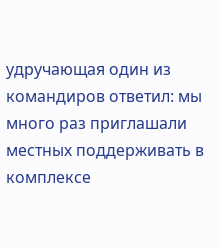удручающая один из командиров ответил: мы много раз приглашали местных поддерживать в комплексе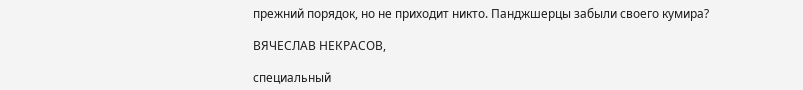прежний порядок, но не приходит никто. Панджшерцы забыли своего кумира?

ВЯЧЕСЛАВ НЕКРАСОВ,

специальный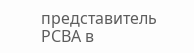представитель РСВА в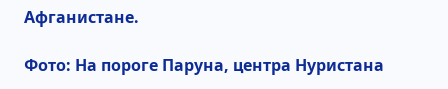Афганистане.

Фото: На пороге Паруна, центра Нуристана